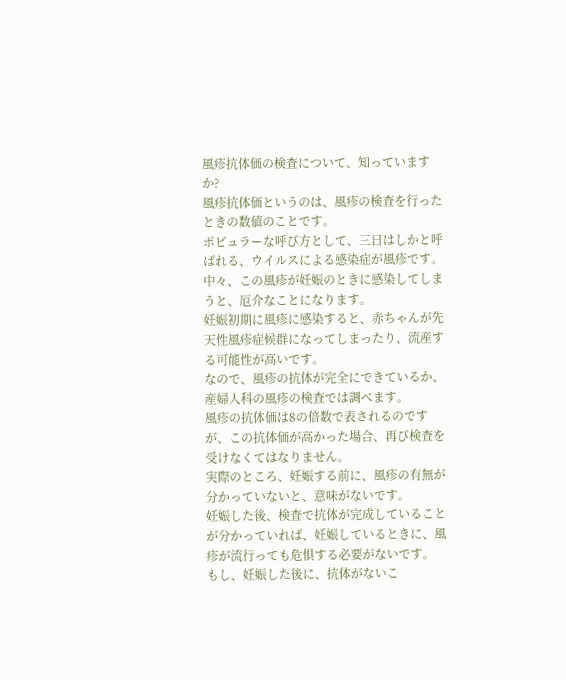風疹抗体価の検査について、知っていますか?
風疹抗体価というのは、風疹の検査を行ったときの数値のことです。
ポピュラーな呼び方として、三日はしかと呼ばれる、ウイルスによる感染症が風疹です。
中々、この風疹が妊娠のときに感染してしまうと、厄介なことになります。
妊娠初期に風疹に感染すると、赤ちゃんが先天性風疹症候群になってしまったり、流産する可能性が高いです。
なので、風疹の抗体が完全にできているか、産婦人科の風疹の検査では調べます。
風疹の抗体価は8の倍数で表されるのですが、この抗体価が高かった場合、再び検査を受けなくてはなりません。
実際のところ、妊娠する前に、風疹の有無が分かっていないと、意味がないです。
妊娠した後、検査で抗体が完成していることが分かっていれば、妊娠しているときに、風疹が流行っても危惧する必要がないです。
もし、妊娠した後に、抗体がないこ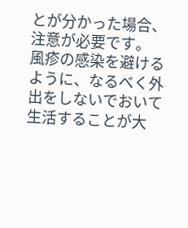とが分かった場合、注意が必要です。
風疹の感染を避けるように、なるべく外出をしないでおいて生活することが大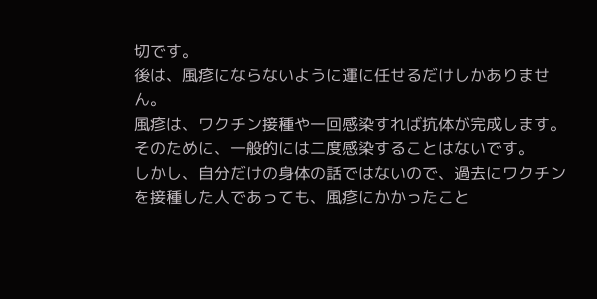切です。
後は、風疹にならないように運に任せるだけしかありません。
風疹は、ワクチン接種や一回感染すれば抗体が完成します。
そのために、一般的には二度感染することはないです。
しかし、自分だけの身体の話ではないので、過去にワクチンを接種した人であっても、風疹にかかったこと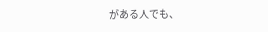がある人でも、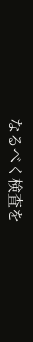なるべく検査を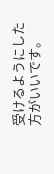受けるようにした方がいいです。